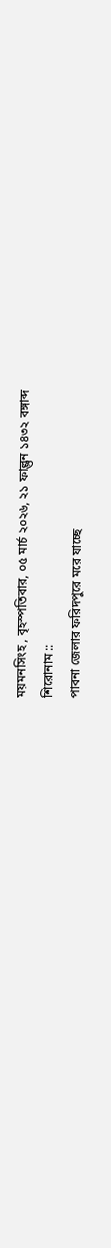ময়মনসিংহ , বৃহস্পতিবার, ০৫ মার্চ ২০২৬, ২১ ফাল্গুন ১৪৩২ বঙ্গাব্দ
শিরোনাম ::
পাবনা জেলার ফরিদপুরে মরে যাচ্ছে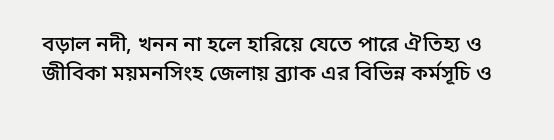বড়াল নদী, খনন না হলে হারিয়ে যেতে পারে ঐতিহ্য ও জীবিকা ময়মনসিংহ জেলায় ব্র্যাক এর বিভিন্ন কর্মসূচি ও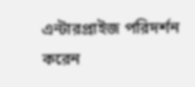এন্টারপ্রাইজ পরিদর্শন করেন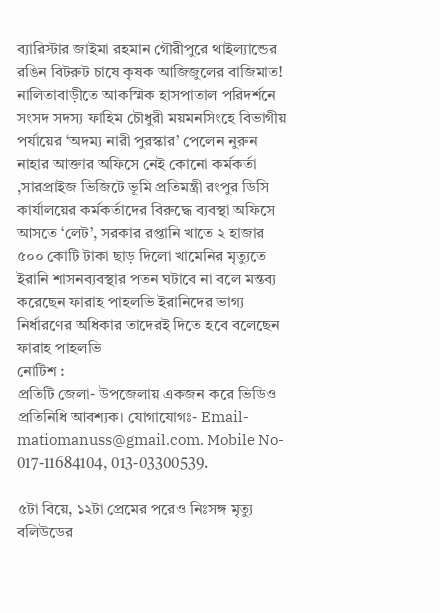ব্যারিস্টার জাইমা রহমান গৌরীপুরে থাইল্যান্ডের রঙিন বিটরুট চাষে কৃষক আজিজুলের বাজিমাত! নালিতাবাড়ীতে আকস্মিক হাসপাতাল পরিদর্শনে সংসদ সদস্য ফাহিম চৌধুরী ময়মনসিংহে বিভাগীয় পর্যায়ের ‘অদম্য নারী পুরস্কার’ পেলেন নুরুন নাহার আক্তার অফিসে নেই কোনো কর্মকর্তা ,সারপ্রাইজ ভিজিটে ভূমি প্রতিমন্ত্রী রংপুর ডিসি কার্যালয়ের কর্মকর্তাদের বিরুদ্ধে ব্যবস্থা অফিসে আসতে ‘লেট’, সরকার রপ্তানি খাতে ২ হাজার ৫০০ কোটি টাকা ছাড় দিলো খামেনির মৃত্যুতে ইরানি শাসনব্যবস্থার পতন ঘটাবে না বলে মন্তব্য করেছেন ফারাহ পাহলভি ইরানিদের ভাগ্য নির্ধারণের অধিকার তাদেরই দিতে হবে বলেছেন ফারাহ পাহলভি
নোটিশ :
প্রতিটি জেলা- উপজেলায় একজন করে ভিডিও প্রতিনিধি আবশ্যক। যোগাযোগঃ- Email- matiomanuss@gmail.com. Mobile No- 017-11684104, 013-03300539.

৫টা বিয়ে, ১২টা প্রেমের পরেও নিঃসঙ্গ মৃত্যু বলিউডের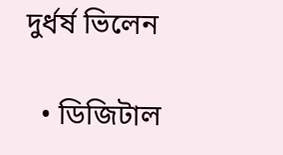দুর্ধর্ষ ভিলেন

  • ডিজিটাল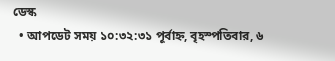ডেস্ক
  • আপডেট সময় ১০:৩২:৩১ পূর্বাহ্ন, বৃহস্পতিবার, ৬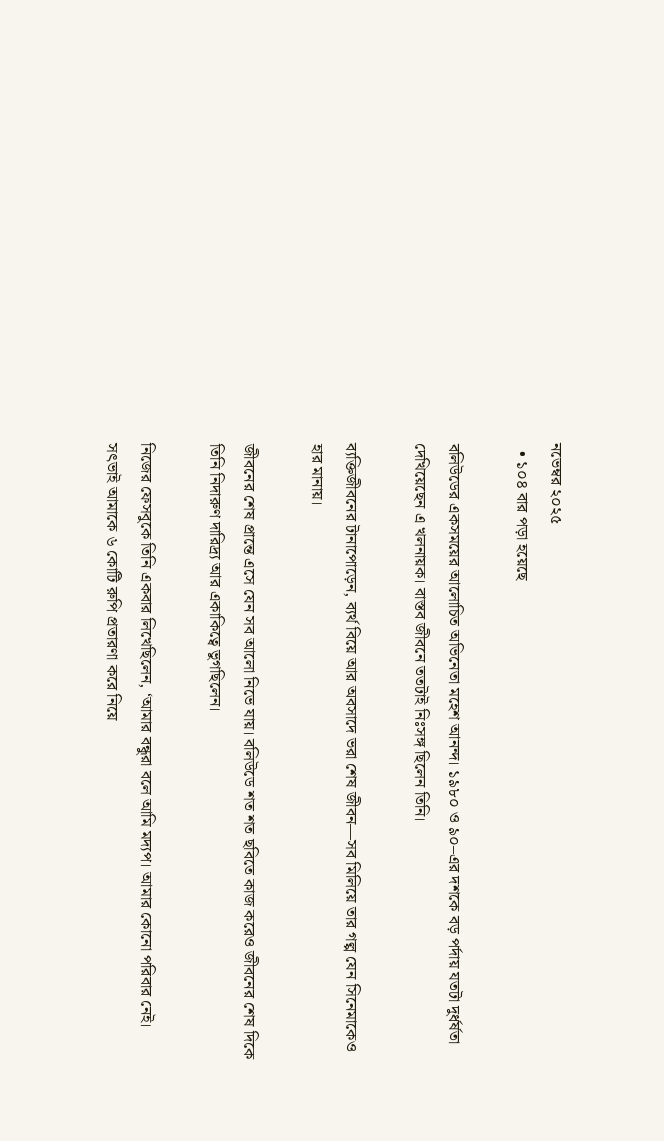নভেম্বর ২০২৫
  • ১০৪ বার পড়া হয়েছে

বলিউডের একসময়ের আলোচিত অভিনেতা মহেশ আনন্দ। ১৯৮০ ও ৯০–এর দশকে বড় পর্দায় যতটা দুর্ধর্ষতা দেখিয়েছেন এ খলনায়ক। বাস্তব জীবনে ততটাই নিঃসঙ্গ ছিলেন তিনি।

ব্যক্তিজীবনের টানাপোড়েন, ব্যর্থ বিয়ে আর অবসাদে ভরা শেষ জীবন—সব মিলিয়ে তার গল্প যেন সিনেমাকেও হার মানায়।

জীবনের শেষ প্রান্তে এসে যেন সব আলো নিভে যায়। বলিউডে শত শত ছবিতে কাজ করেও জীবনের শেষ দিকে তিনি নিদারুণ দারিদ্র্য আর একাকিত্বে ভুগছিলেন।

নিজের ফেসবুকে তিনি একবার লিখেছিলেন, ‘আমার বন্ধুরা বলে আমি মদ্যপ। আমার কোনো পরিবার নেই। সৎভাই আমাকে ৬ কোটি রুপি প্রতারণা করে নিয়ে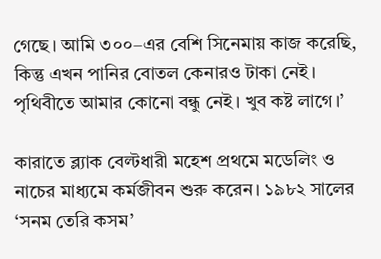গেছে। আমি ৩০০–এর বেশি সিনেমায় কাজ করেছি, কিন্তু এখন পানির বোতল কেনারও টাকা নেই। পৃথিবীতে আমার কোনো বন্ধু নেই। খুব কষ্ট লাগে।’

কারাতে ব্ল্যাক বেল্টধারী মহেশ প্রথমে মডেলিং ও নাচের মাধ্যমে কর্মজীবন শুরু করেন। ১৯৮২ সালের ‘সনম তেরি কসম’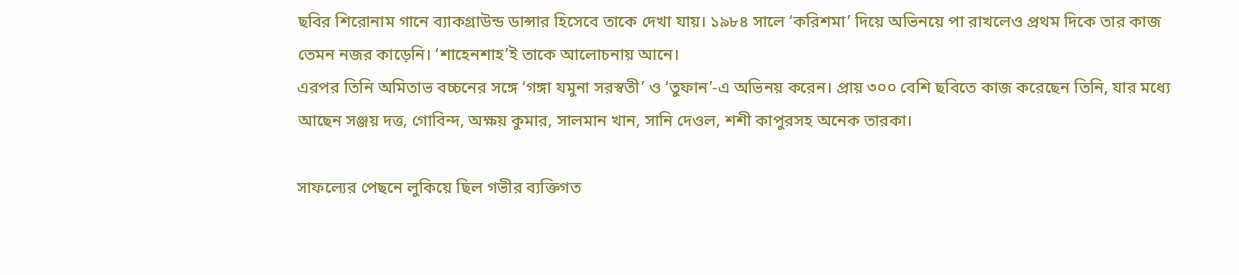ছবির শিরোনাম গানে ব্যাকগ্রাউন্ড ডান্সার হিসেবে তাকে দেখা যায়। ১৯৮৪ সালে ‘করিশমা’ দিয়ে অভিনয়ে পা রাখলেও প্রথম দিকে তার কাজ তেমন নজর কাড়েনি। ‘শাহেনশাহ’ই তাকে আলোচনায় আনে।
এরপর তিনি অমিতাভ বচ্চনের সঙ্গে ‘গঙ্গা যমুনা সরস্বতী’ ও ‘তুফান’-এ অভিনয় করেন। প্রায় ৩০০ বেশি ছবিতে কাজ করেছেন তিনি, যার মধ্যে আছেন সঞ্জয় দত্ত, গোবিন্দ, অক্ষয় কুমার, সালমান খান, সানি দেওল, শশী কাপুরসহ অনেক তারকা।

সাফল্যের পেছনে লুকিয়ে ছিল গভীর ব্যক্তিগত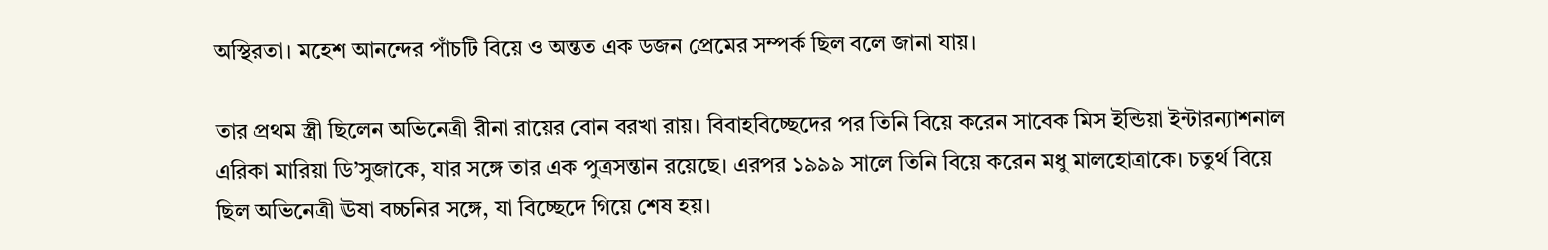অস্থিরতা। মহেশ আনন্দের পাঁচটি বিয়ে ও অন্তত এক ডজন প্রেমের সম্পর্ক ছিল বলে জানা যায়।

তার প্রথম স্ত্রী ছিলেন অভিনেত্রী রীনা রায়ের বোন বরখা রায়। বিবাহবিচ্ছেদের পর তিনি বিয়ে করেন সাবেক মিস ইন্ডিয়া ইন্টারন্যাশনাল এরিকা মারিয়া ডি’সুজাকে, যার সঙ্গে তার এক পুত্রসন্তান রয়েছে। এরপর ১৯৯৯ সালে তিনি বিয়ে করেন মধু মালহোত্রাকে। চতুর্থ বিয়ে ছিল অভিনেত্রী ঊষা বচ্চনির সঙ্গে, যা বিচ্ছেদে গিয়ে শেষ হয়।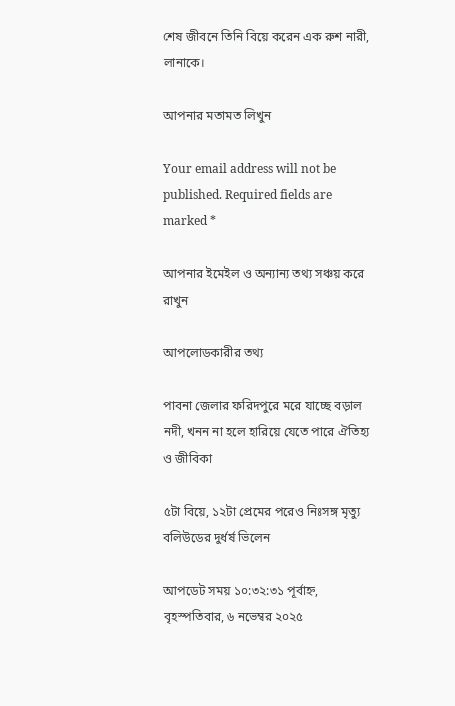শেষ জীবনে তিনি বিয়ে করেন এক রুশ নারী, লানাকে।

আপনার মতামত লিখুন

Your email address will not be published. Required fields are marked *

আপনার ইমেইল ও অন্যান্য তথ্য সঞ্চয় করে রাখুন

আপলোডকারীর তথ্য

পাবনা জেলার ফরিদপুরে মরে যাচ্ছে বড়াল নদী, খনন না হলে হারিয়ে যেতে পারে ঐতিহ্য ও জীবিকা

৫টা বিয়ে, ১২টা প্রেমের পরেও নিঃসঙ্গ মৃত্যু বলিউডের দুর্ধর্ষ ভিলেন

আপডেট সময় ১০:৩২:৩১ পূর্বাহ্ন, বৃহস্পতিবার, ৬ নভেম্বর ২০২৫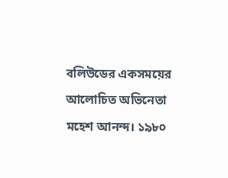বলিউডের একসময়ের আলোচিত অভিনেতা মহেশ আনন্দ। ১৯৮০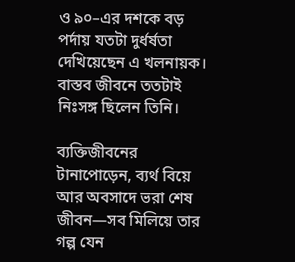ও ৯০–এর দশকে বড় পর্দায় যতটা দুর্ধর্ষতা দেখিয়েছেন এ খলনায়ক। বাস্তব জীবনে ততটাই নিঃসঙ্গ ছিলেন তিনি।

ব্যক্তিজীবনের টানাপোড়েন, ব্যর্থ বিয়ে আর অবসাদে ভরা শেষ জীবন—সব মিলিয়ে তার গল্প যেন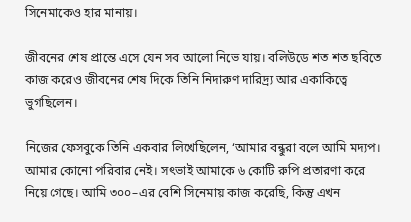সিনেমাকেও হার মানায়।

জীবনের শেষ প্রান্তে এসে যেন সব আলো নিভে যায়। বলিউডে শত শত ছবিতে কাজ করেও জীবনের শেষ দিকে তিনি নিদারুণ দারিদ্র্য আর একাকিত্বে ভুগছিলেন।

নিজের ফেসবুকে তিনি একবার লিখেছিলেন, ‘আমার বন্ধুরা বলে আমি মদ্যপ। আমার কোনো পরিবার নেই। সৎভাই আমাকে ৬ কোটি রুপি প্রতারণা করে নিয়ে গেছে। আমি ৩০০–এর বেশি সিনেমায় কাজ করেছি, কিন্তু এখন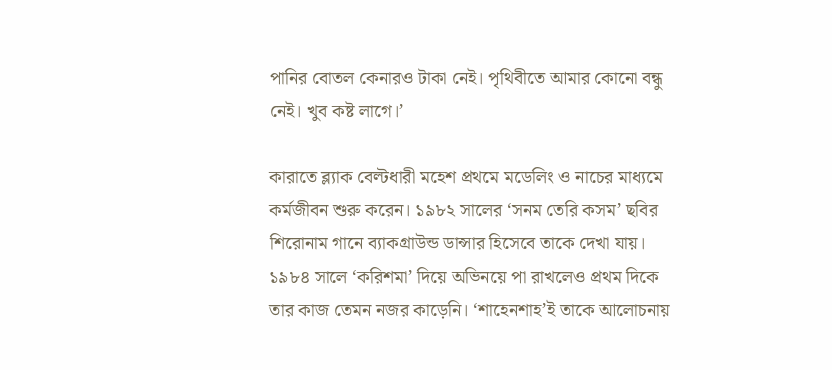পানির বোতল কেনারও টাকা নেই। পৃথিবীতে আমার কোনো বন্ধু নেই। খুব কষ্ট লাগে।’

কারাতে ব্ল্যাক বেল্টধারী মহেশ প্রথমে মডেলিং ও নাচের মাধ্যমে কর্মজীবন শুরু করেন। ১৯৮২ সালের ‘সনম তেরি কসম’ ছবির শিরোনাম গানে ব্যাকগ্রাউন্ড ডান্সার হিসেবে তাকে দেখা যায়। ১৯৮৪ সালে ‘করিশমা’ দিয়ে অভিনয়ে পা রাখলেও প্রথম দিকে তার কাজ তেমন নজর কাড়েনি। ‘শাহেনশাহ’ই তাকে আলোচনায়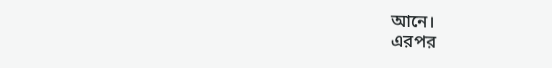আনে।
এরপর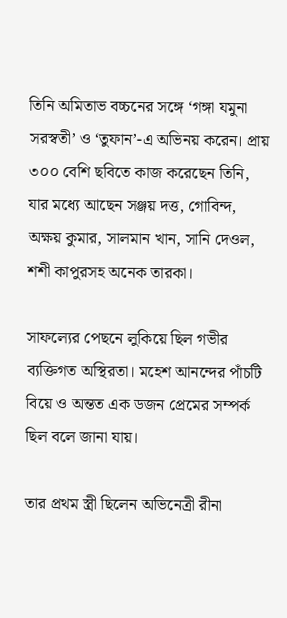তিনি অমিতাভ বচ্চনের সঙ্গে ‘গঙ্গা যমুনা সরস্বতী’ ও ‘তুফান’-এ অভিনয় করেন। প্রায় ৩০০ বেশি ছবিতে কাজ করেছেন তিনি, যার মধ্যে আছেন সঞ্জয় দত্ত, গোবিন্দ, অক্ষয় কুমার, সালমান খান, সানি দেওল, শশী কাপুরসহ অনেক তারকা।

সাফল্যের পেছনে লুকিয়ে ছিল গভীর ব্যক্তিগত অস্থিরতা। মহেশ আনন্দের পাঁচটি বিয়ে ও অন্তত এক ডজন প্রেমের সম্পর্ক ছিল বলে জানা যায়।

তার প্রথম স্ত্রী ছিলেন অভিনেত্রী রীনা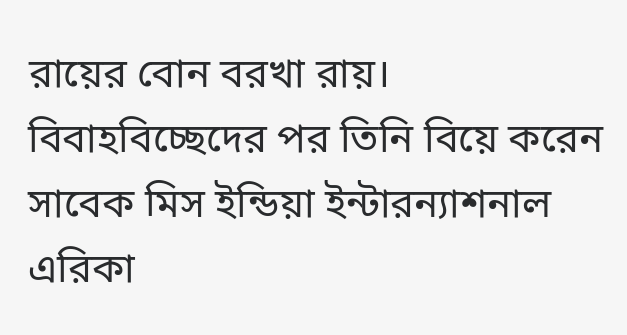রায়ের বোন বরখা রায়। বিবাহবিচ্ছেদের পর তিনি বিয়ে করেন সাবেক মিস ইন্ডিয়া ইন্টারন্যাশনাল এরিকা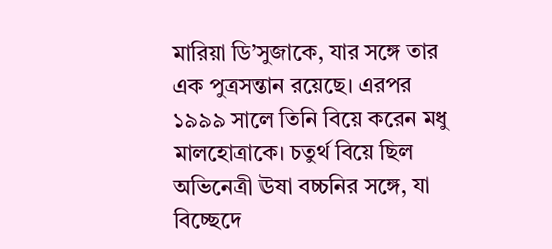মারিয়া ডি’সুজাকে, যার সঙ্গে তার এক পুত্রসন্তান রয়েছে। এরপর ১৯৯৯ সালে তিনি বিয়ে করেন মধু মালহোত্রাকে। চতুর্থ বিয়ে ছিল অভিনেত্রী ঊষা বচ্চনির সঙ্গে, যা বিচ্ছেদে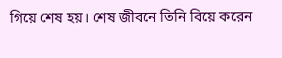গিয়ে শেষ হয়। শেষ জীবনে তিনি বিয়ে করেন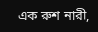এক রুশ নারী,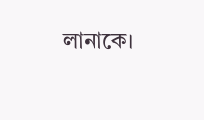লানাকে।